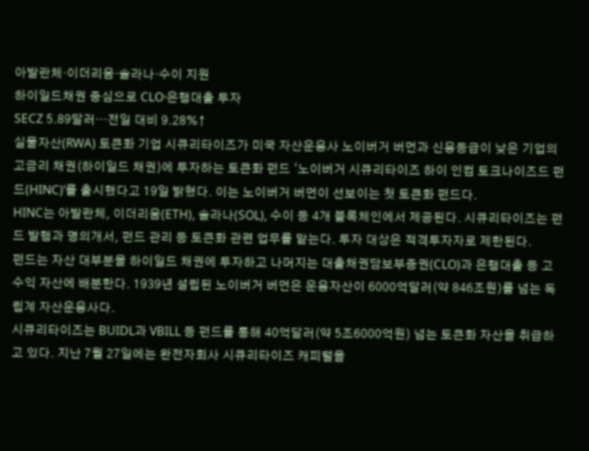아발란체·이더리움·솔라나·수이 지원
하이일드채권 중심으로 CLO·은행대출 투자
SECZ 5.89달러…전일 대비 9.28%↑
실물자산(RWA) 토큰화 기업 시큐리타이즈가 미국 자산운용사 노이버거 버먼과 신용등급이 낮은 기업의 고금리 채권(하이일드 채권)에 투자하는 토큰화 펀드 ‘노이버거 시큐리타이즈 하이 인컴 토크나이즈드 펀드(HINC)’를 출시했다고 19일 밝혔다. 이는 노이버거 버먼이 선보이는 첫 토큰화 펀드다.
HINC는 아발란체, 이더리움(ETH), 솔라나(SOL), 수이 등 4개 블록체인에서 제공된다. 시큐리타이즈는 펀드 발행과 명의개서, 펀드 관리 등 토큰화 관련 업무를 맡는다. 투자 대상은 적격투자자로 제한된다.
펀드는 자산 대부분을 하이일드 채권에 투자하고 나머지는 대출채권담보부증권(CLO)과 은행대출 등 고수익 자산에 배분한다. 1939년 설립된 노이버거 버먼은 운용자산이 6000억달러(약 846조원)를 넘는 독립계 자산운용사다.
시큐리타이즈는 BUIDL과 VBILL 등 펀드를 통해 40억달러(약 5조6000억원) 넘는 토큰화 자산을 취급하고 있다. 지난 7월 27일에는 완전자회사 시큐리타이즈 캐피털을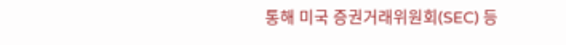통해 미국 증권거래위원회(SEC) 등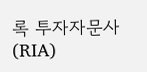록 투자자문사(RIA)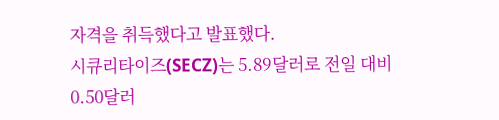자격을 취득했다고 발표했다.
시큐리타이즈(SECZ)는 5.89달러로 전일 대비 0.50달러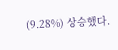(9.28%) 상승했다.